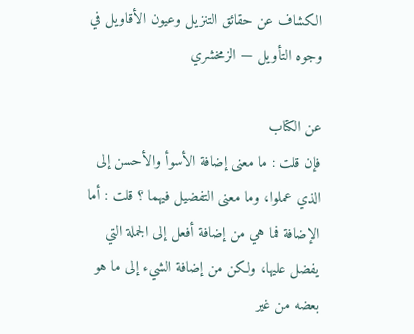الكشاف عن حقائق التنزيل وعيون الأقاويل في وجوه التأويل — الزمخشري

عن الكتاب
فإن قلت : ما معنى إضافة الأسوأ والأحسن إلى الذي عملوا، وما معنى التفضيل فيهما ؟ قلت : أما الإضافة فما هي من إضافة أفعل إلى الجملة التي يفضل عليها، ولكن من إضافة الشيء إلى ما هو بعضه من غير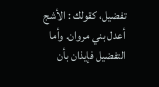تفضيل، كقولك : الأشج أعدل بني مروان. وأما التفضيل فإيذان بأن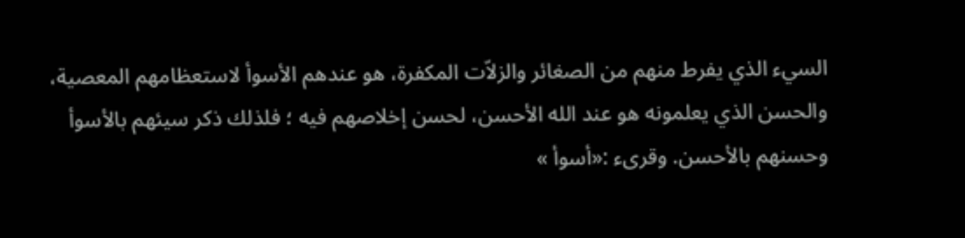السيء الذي يفرط منهم من الصغائر والزلاّت المكفرة، هو عندهم الأسوأ لاستعظامهم المعصية، والحسن الذي يعلمونه هو عند الله الأحسن، لحسن إخلاصهم فيه ؛ فلذلك ذكر سيئهم بالأسوأ وحسنهم بالأحسن. وقرىء :«أسوأ »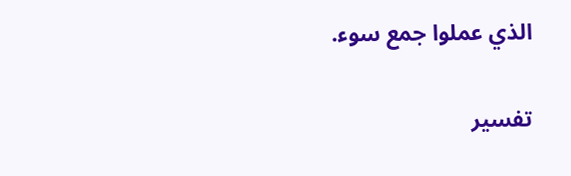الذي عملوا جمع سوء.

تفسير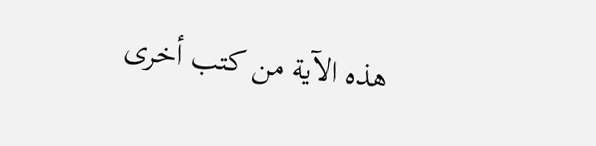هذه الآية من كتب أخرى